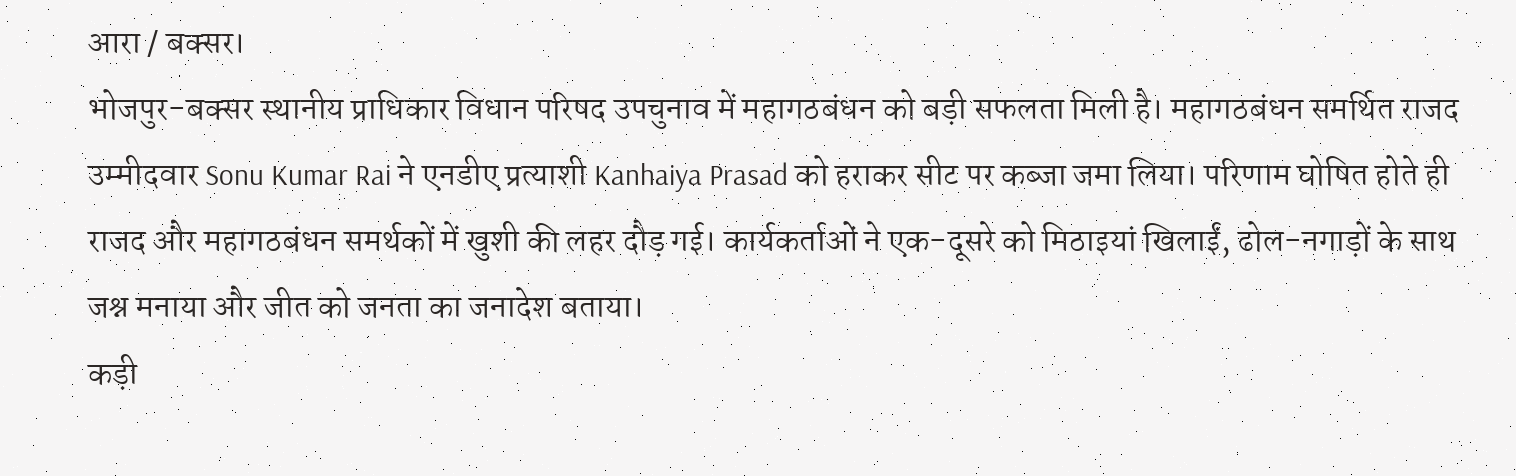आरा / बक्सर।
भोजपुर-बक्सर स्थानीय प्राधिकार विधान परिषद उपचुनाव में महागठबंधन को बड़ी सफलता मिली है। महागठबंधन समर्थित राजद उम्मीदवार Sonu Kumar Rai ने एनडीए प्रत्याशी Kanhaiya Prasad को हराकर सीट पर कब्जा जमा लिया। परिणाम घोषित होते ही राजद और महागठबंधन समर्थकों में खुशी की लहर दौड़ गई। कार्यकर्ताओं ने एक-दूसरे को मिठाइयां खिलाईं, ढोल-नगाड़ों के साथ जश्न मनाया और जीत को जनता का जनादेश बताया।
कड़ी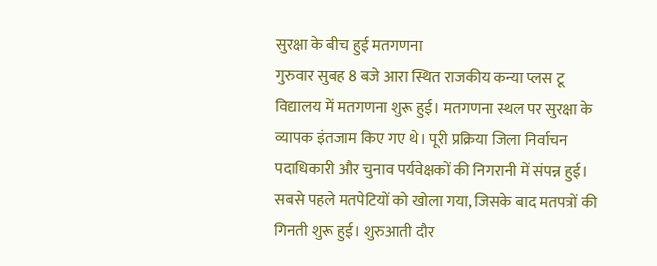सुरक्षा के बीच हुई मतगणना
गुरुवार सुबह 8 बजे आरा स्थित राजकीय कन्या प्लस टू विद्यालय में मतगणना शुरू हुई। मतगणना स्थल पर सुरक्षा के व्यापक इंतजाम किए गए थे। पूरी प्रक्रिया जिला निर्वाचन पदाधिकारी और चुनाव पर्यवेक्षकों की निगरानी में संपन्न हुई।
सबसे पहले मतपेटियों को खोला गया, जिसके बाद मतपत्रों की गिनती शुरू हुई। शुरुआती दौर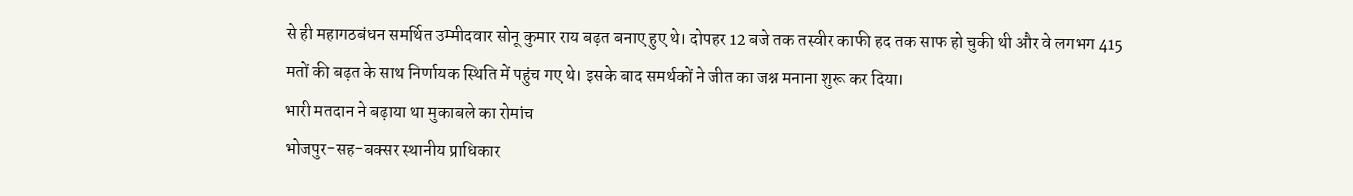से ही महागठबंधन समर्थित उम्मीदवार सोनू कुमार राय बढ़त बनाए हुए थे। दोपहर 12 बजे तक तस्वीर काफी हद तक साफ हो चुकी थी और वे लगभग 415 मतों की बढ़त के साथ निर्णायक स्थिति में पहुंच गए थे। इसके बाद समर्थकों ने जीत का जश्न मनाना शुरू कर दिया।
भारी मतदान ने बढ़ाया था मुकाबले का रोमांच
भोजपुर-सह-बक्सर स्थानीय प्राधिकार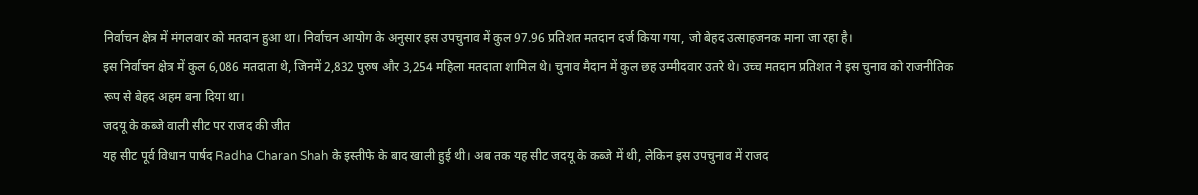निर्वाचन क्षेत्र में मंगलवार को मतदान हुआ था। निर्वाचन आयोग के अनुसार इस उपचुनाव में कुल 97.96 प्रतिशत मतदान दर्ज किया गया, जो बेहद उत्साहजनक माना जा रहा है।
इस निर्वाचन क्षेत्र में कुल 6,086 मतदाता थे, जिनमें 2,832 पुरुष और 3,254 महिला मतदाता शामिल थे। चुनाव मैदान में कुल छह उम्मीदवार उतरे थे। उच्च मतदान प्रतिशत ने इस चुनाव को राजनीतिक रूप से बेहद अहम बना दिया था।
जदयू के कब्जे वाली सीट पर राजद की जीत
यह सीट पूर्व विधान पार्षद Radha Charan Shah के इस्तीफे के बाद खाली हुई थी। अब तक यह सीट जदयू के कब्जे में थी, लेकिन इस उपचुनाव में राजद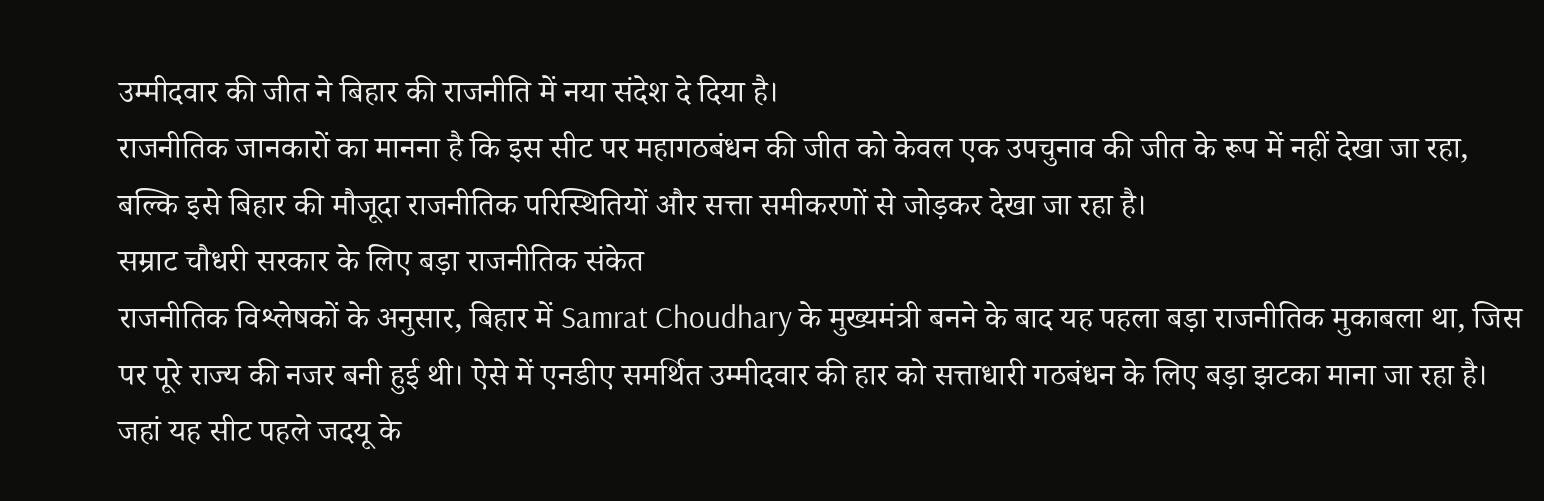उम्मीदवार की जीत ने बिहार की राजनीति में नया संदेश दे दिया है।
राजनीतिक जानकारों का मानना है कि इस सीट पर महागठबंधन की जीत को केवल एक उपचुनाव की जीत के रूप में नहीं देखा जा रहा, बल्कि इसे बिहार की मौजूदा राजनीतिक परिस्थितियों और सत्ता समीकरणों से जोड़कर देखा जा रहा है।
सम्राट चौधरी सरकार के लिए बड़ा राजनीतिक संकेत
राजनीतिक विश्लेषकों के अनुसार, बिहार में Samrat Choudhary के मुख्यमंत्री बनने के बाद यह पहला बड़ा राजनीतिक मुकाबला था, जिस पर पूरे राज्य की नजर बनी हुई थी। ऐसे में एनडीए समर्थित उम्मीदवार की हार को सत्ताधारी गठबंधन के लिए बड़ा झटका माना जा रहा है।
जहां यह सीट पहले जदयू के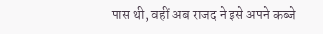पास थी, वहीं अब राजद ने इसे अपने कब्जे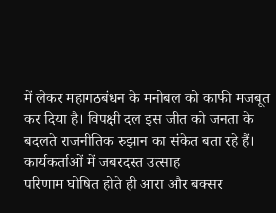में लेकर महागठबंधन के मनोबल को काफी मजबूत कर दिया है। विपक्षी दल इस जीत को जनता के बदलते राजनीतिक रुझान का संकेत बता रहे हैं।
कार्यकर्ताओं में जबरदस्त उत्साह
परिणाम घोषित होते ही आरा और बक्सर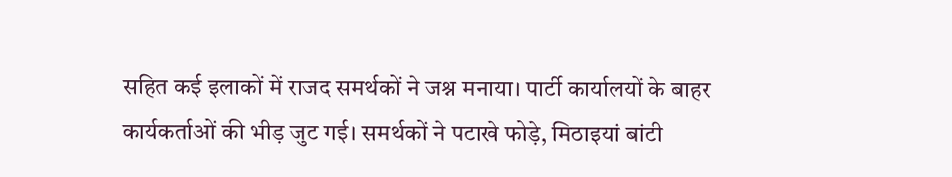सहित कई इलाकों में राजद समर्थकों ने जश्न मनाया। पार्टी कार्यालयों के बाहर कार्यकर्ताओं की भीड़ जुट गई। समर्थकों ने पटाखे फोड़े, मिठाइयां बांटी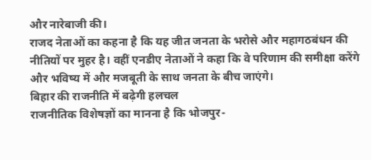और नारेबाजी की।
राजद नेताओं का कहना है कि यह जीत जनता के भरोसे और महागठबंधन की नीतियों पर मुहर है। वहीं एनडीए नेताओं ने कहा कि वे परिणाम की समीक्षा करेंगे और भविष्य में और मजबूती के साथ जनता के बीच जाएंगे।
बिहार की राजनीति में बढ़ेगी हलचल
राजनीतिक विशेषज्ञों का मानना है कि भोजपुर-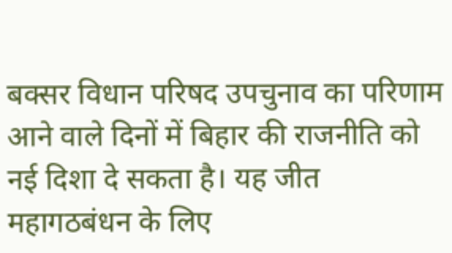बक्सर विधान परिषद उपचुनाव का परिणाम आने वाले दिनों में बिहार की राजनीति को नई दिशा दे सकता है। यह जीत महागठबंधन के लिए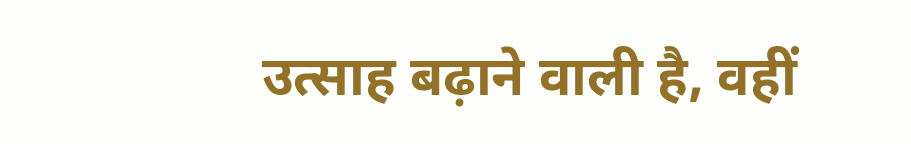उत्साह बढ़ाने वाली है, वहीं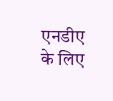एनडीए के लिए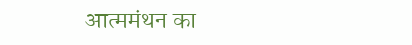आत्ममंथन का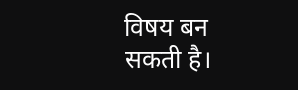विषय बन सकती है।